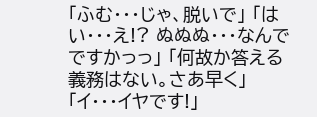「ふむ・・・じゃ、脱いで」 「はい・・・え!? ぬぬぬ・・・なんでですかっっ」 「何故か答える義務はない。さあ早く」 「イ・・・イヤです!」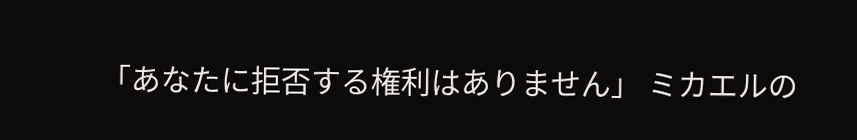「あなたに拒否する権利はありません」 ミカエルの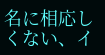名に相応しくない、イ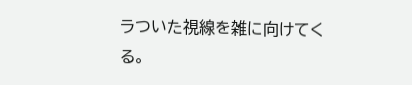ラついた視線を雑に向けてくる。